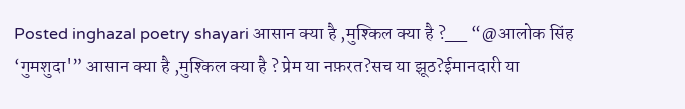Posted inghazal poetry shayari आसान क्या है ,मुश्किल क्या है ?__ “@आलोक सिंह ‘गुमशुदा'” आसान क्या है ,मुश्किल क्या है ? प्रेम या नफ़रत?सच या झूठ?ईमानदारी या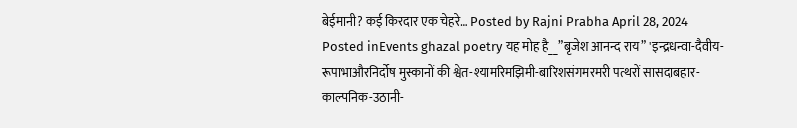बेईमानी? कई किरदार एक चेहरे… Posted by Rajni Prabha April 28, 2024
Posted inEvents ghazal poetry यह मोह है__”बृजेश आनन्द राय” 'इन्द्रधन्वा-दैवीय-रूपाभाऔरनिर्दोष मुस्कानों की श्वेत-श्यामरिमझिमी-बारिशसंगमरमरी पत्थरों सासदाबहार-काल्पनिक-उठानी-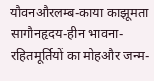यौवनऔरलम्ब-काया काझूमता सागौनहृदय-हीन भावना-रहितमूर्तियों का मोहऔर जन्म-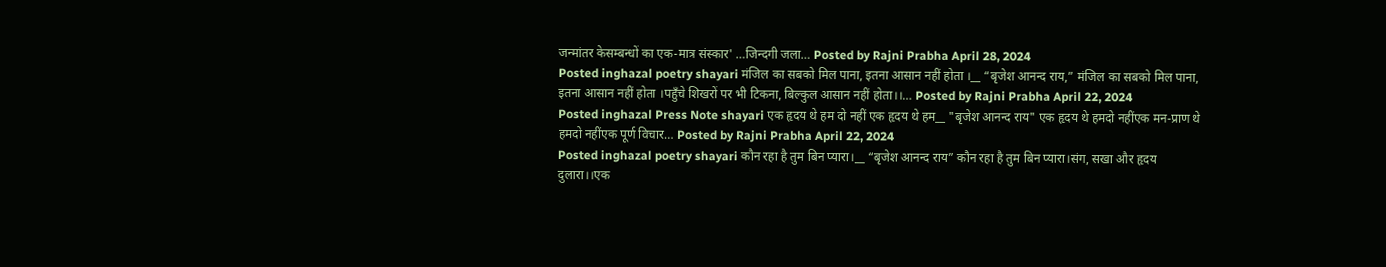जन्मांतर केसम्बन्धों का एक-मात्र संस्कार' …जिन्दगी जला… Posted by Rajni Prabha April 28, 2024
Posted inghazal poetry shayari मंजिल का सबको मिल पाना, इतना आसान नहीं होता ।__ “बृजेश आनन्द राय,” मंजिल का सबको मिल पाना, इतना आसान नहीं होता ।पहुँचे शिखरों पर भी टिकना, बिल्कुल आसान नहीं होता।।… Posted by Rajni Prabha April 22, 2024
Posted inghazal Press Note shayari एक हृदय थे हम दो नहीं एक हृदय थे हम__ "बृजेश आनन्द राय" एक हृदय थे हमदो नहींएक मन-प्राण थे हमदो नहींएक पूर्ण विचार… Posted by Rajni Prabha April 22, 2024
Posted inghazal poetry shayari कौन रहा है तुम बिन प्यारा।__ “बृजेश आनन्द राय” कौन रहा है तुम बिन प्यारा।संग, सखा और हृदय दुलारा।।एक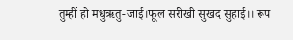तुम्हीं हो मधुऋतु-जाई।फूल सरीखी सुखद सुहाई।। रूप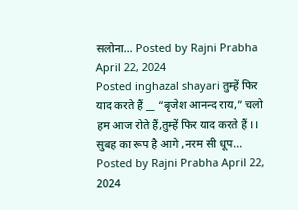सलोना… Posted by Rajni Prabha April 22, 2024
Posted inghazal shayari तुम्हें फिर याद करते हैं __ “बृजेश आनन्द राय,” चलो हम आज रोते हैं,तुम्हें फिर याद करते हैं ।। सुबह का रूप है आगे ,नरम सी धूप… Posted by Rajni Prabha April 22, 2024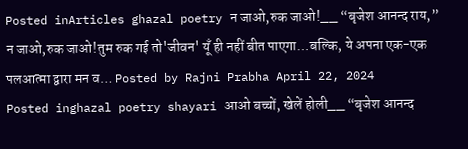Posted inArticles ghazal poetry न जाओ,रुक जाओ!__ “बृजेश आनन्द राय,” न जाओ,रुक जाओ!तुम रुक गई तो'जीवन' यूँ ही नहीं बीत पाएगा…बल्कि, ये अपना एक-एक पलआत्मा द्वारा मन व… Posted by Rajni Prabha April 22, 2024
Posted inghazal poetry shayari आओ बच्चों, खेलें होली__ “बृजेश आनन्द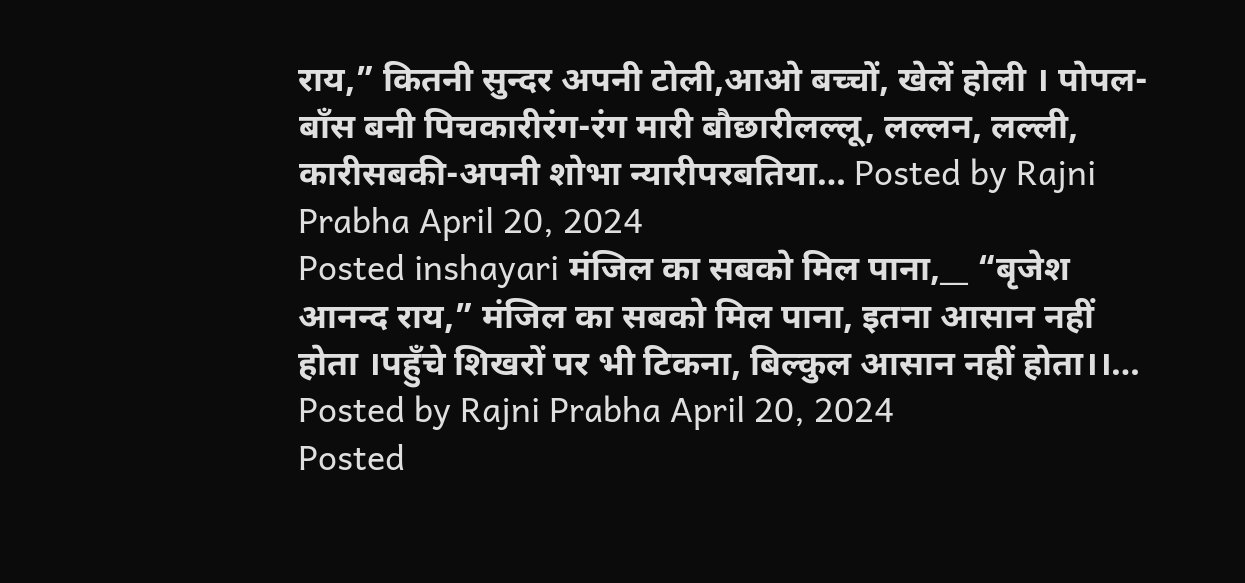राय,” कितनी सुन्दर अपनी टोली,आओ बच्चों, खेलें होली । पोपल-बाँस बनी पिचकारीरंग-रंग मारी बौछारीलल्लू, लल्लन, लल्ली, कारीसबकी-अपनी शोभा न्यारीपरबतिया… Posted by Rajni Prabha April 20, 2024
Posted inshayari मंजिल का सबको मिल पाना,__ “बृजेश आनन्द राय,” मंजिल का सबको मिल पाना, इतना आसान नहीं होता ।पहुँचे शिखरों पर भी टिकना, बिल्कुल आसान नहीं होता।।… Posted by Rajni Prabha April 20, 2024
Posted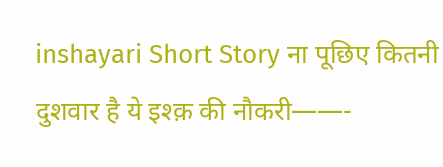inshayari Short Story ना पूछिए कितनी दुशवार है ये इश्क़ की नौकरी——-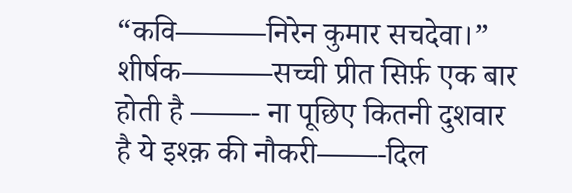“कवि———निरेन कुमार सचदेवा।” शीर्षक———सच्ची प्रीत सिर्फ़ एक बार होती है ——- ना पूछिए कितनी दुशवार है ये इश्क़ की नौकरी——-दिल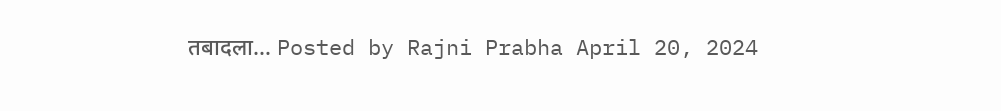तबादला… Posted by Rajni Prabha April 20, 2024